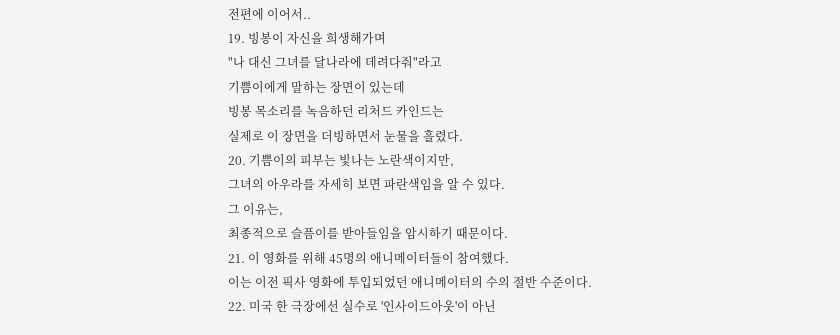전편에 이어서..
19. 빙봉이 자신을 희생해가며
"나 대신 그녀를 달나라에 데려다줘"라고
기쁨이에게 말하는 장면이 있는데
빙봉 목소리를 녹음하던 리처드 카인드는
실제로 이 장면을 더빙하면서 눈물을 흘렸다.
20. 기쁨이의 피부는 빛나는 노란색이지만,
그녀의 아우라를 자세히 보면 파란색임을 알 수 있다.
그 이유는,
최종적으로 슬픔이를 받아들임을 암시하기 때문이다.
21. 이 영화를 위해 45명의 애니메이터들이 참여했다.
이는 이전 픽사 영화에 투입되었던 애니메이터의 수의 절반 수준이다.
22. 미국 한 극장에선 실수로 '인사이드아웃'이 아닌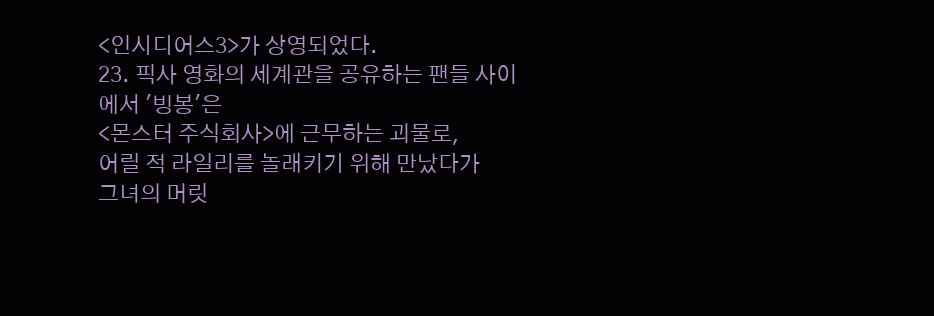<인시디어스3>가 상영되었다.
23. 픽사 영화의 세계관을 공유하는 팬들 사이에서 '빙봉'은
<몬스터 주식회사>에 근무하는 괴물로,
어릴 적 라일리를 놀래키기 위해 만났다가
그녀의 머릿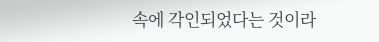속에 각인되었다는 것이라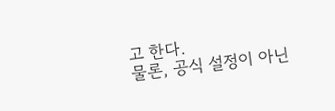고 한다.
물론, 공식 설정이 아닌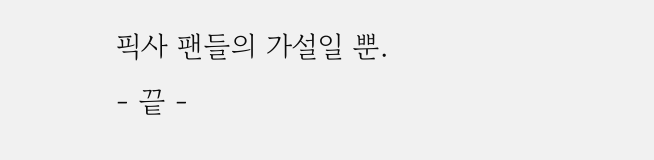픽사 팬들의 가설일 뿐.
- 끝 -